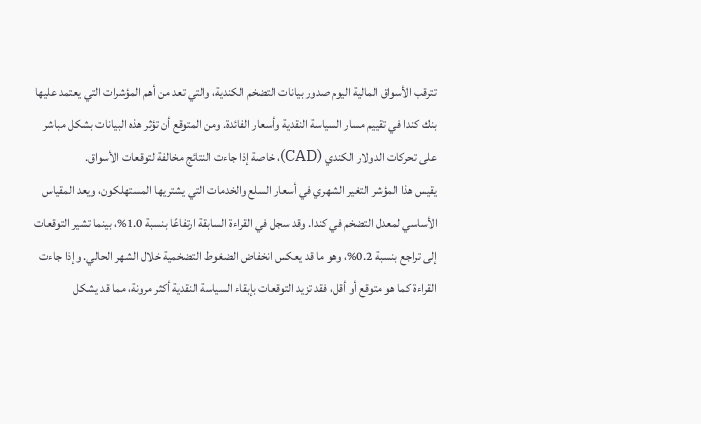تترقب الأسواق المالية اليوم صدور بيانات التضخم الكندية، والتي تعد من أهم المؤشرات التي يعتمد عليها بنك كندا في تقييم مسار السياسة النقدية وأسعار الفائدة. ومن المتوقع أن تؤثر هذه البيانات بشكل مباشر على تحركات الدولار الكندي (CAD)، خاصة إذا جاءت النتائج مخالفة لتوقعات الأسواق.
يقيس هذا المؤشر التغير الشهري في أسعار السلع والخدمات التي يشتريها المستهلكون، ويعد المقياس الأساسي لمعدل التضخم في كندا. وقد سجل في القراءة السابقة ارتفاعًا بنسبة 1.0%، بينما تشير التوقعات إلى تراجع بنسبة 0.2%، وهو ما قد يعكس انخفاض الضغوط التضخمية خلال الشهر الحالي. وإذا جاءت القراءة كما هو متوقع أو أقل، فقد تزيد التوقعات بإبقاء السياسة النقدية أكثر مرونة، مما قد يشكل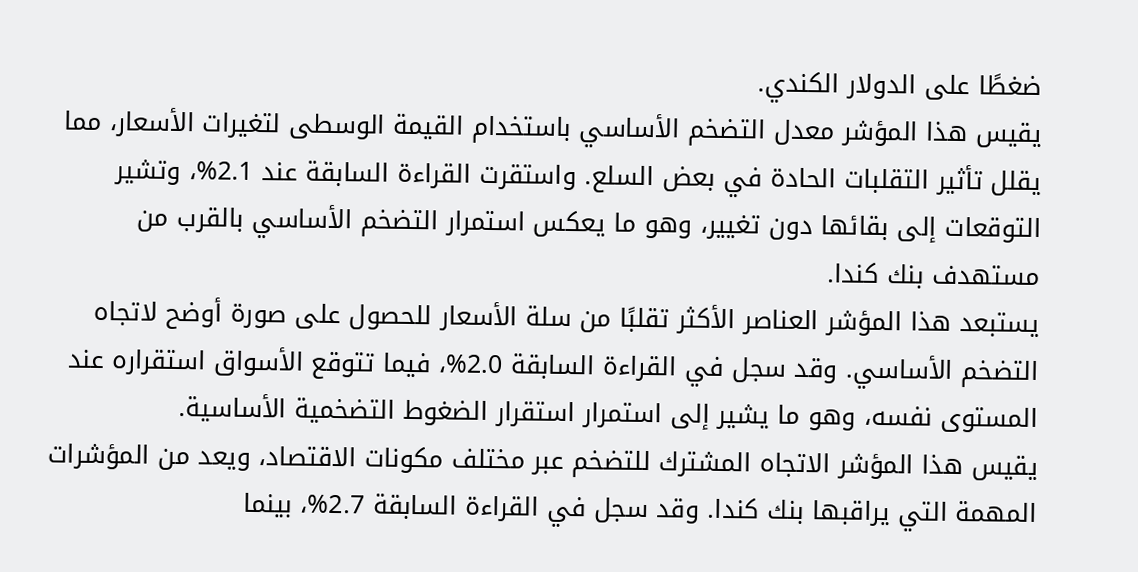ضغطًا على الدولار الكندي.
يقيس هذا المؤشر معدل التضخم الأساسي باستخدام القيمة الوسطى لتغيرات الأسعار، مما يقلل تأثير التقلبات الحادة في بعض السلع. واستقرت القراءة السابقة عند 2.1%، وتشير التوقعات إلى بقائها دون تغيير، وهو ما يعكس استمرار التضخم الأساسي بالقرب من مستهدف بنك كندا.
يستبعد هذا المؤشر العناصر الأكثر تقلبًا من سلة الأسعار للحصول على صورة أوضح لاتجاه التضخم الأساسي. وقد سجل في القراءة السابقة 2.0%، فيما تتوقع الأسواق استقراره عند المستوى نفسه، وهو ما يشير إلى استمرار استقرار الضغوط التضخمية الأساسية.
يقيس هذا المؤشر الاتجاه المشترك للتضخم عبر مختلف مكونات الاقتصاد، ويعد من المؤشرات المهمة التي يراقبها بنك كندا. وقد سجل في القراءة السابقة 2.7%، بينما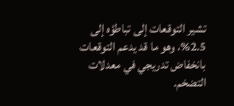تشير التوقعات إلى تباطؤه إلى 2.5%، وهو ما قد يدعم التوقعات بانخفاض تدريجي في معدلات التضخم.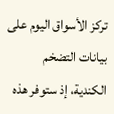تركز الأسواق اليوم على بيانات التضخم الكندية، إذ ستوفر هذه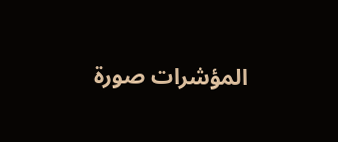المؤشرات صورة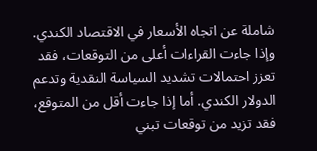شاملة عن اتجاه الأسعار في الاقتصاد الكندي. وإذا جاءت القراءات أعلى من التوقعات، فقد تعزز احتمالات تشديد السياسة النقدية وتدعم الدولار الكندي. أما إذا جاءت أقل من المتوقع، فقد تزيد من توقعات تبني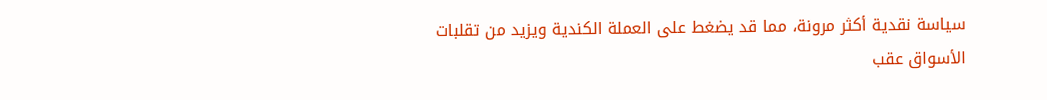سياسة نقدية أكثر مرونة، مما قد يضغط على العملة الكندية ويزيد من تقلبات الأسواق عقب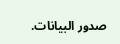صدور البيانات.